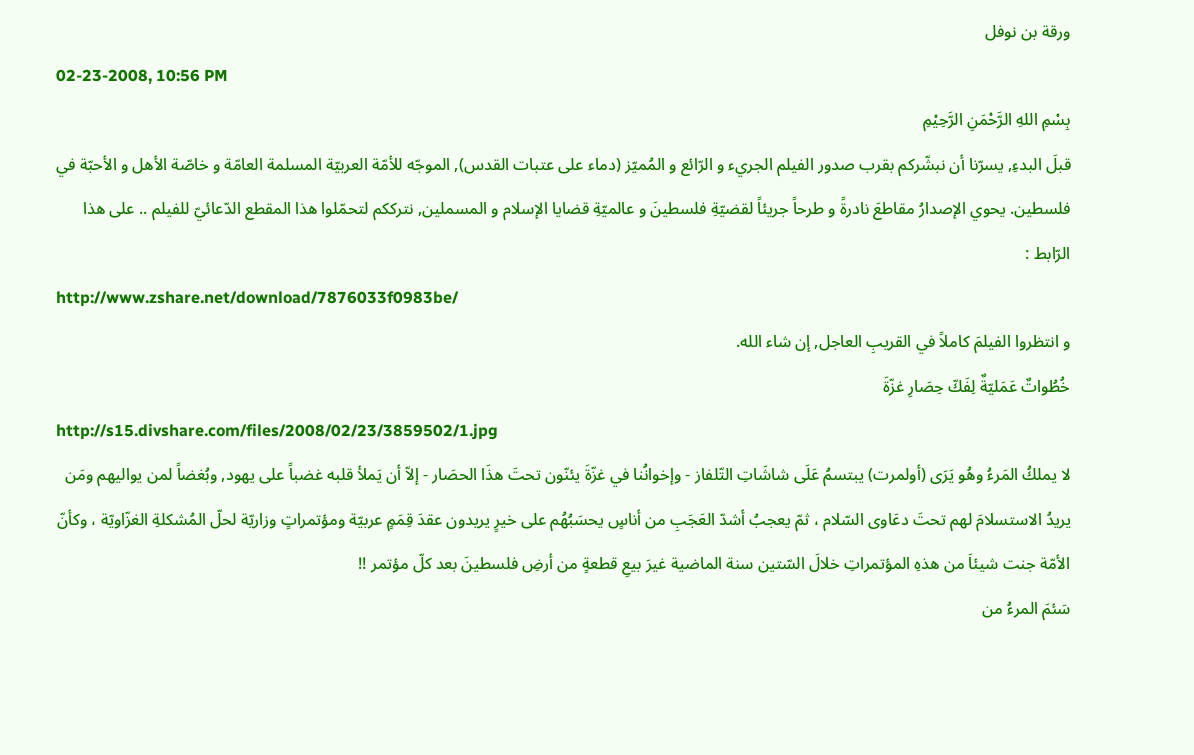ورقة بن نوفل
02-23-2008, 10:56 PM
بِسْمِ اللهِ الرَّحْمَنِ الرَّحِيْمِ
قبلَ البدءِ, يسرّنا أن نبشّركم بقرب صدور الفيلم الجريء و الرّائع و المُميّز (دماء على عتبات القدس), الموجّه للأمّة العربيّة المسلمة العامّة و خاصّة الأهل و الأحبّة في فلسطين. يحوي الإصدارُ مقاطعَ نادرةً و طرحاً جريئاً لقضيّةِ فلسطينَ و عالميّةِ قضايا الإسلام و المسملين, نترككم لتحمّلوا هذا المقطع الدّعائيّ للفيلم .. على هذا الرّابط :
http://www.zshare.net/download/7876033f0983be/
و انتظروا الفيلمَ كاملاً في القريبِ العاجل, إن شاء الله.
خُطُواتٌ عَمَليّةٌ لِفَكّ حِصَارِ غزّةَ
http://s15.divshare.com/files/2008/02/23/3859502/1.jpg
لا يملكُ المَرءُ وهُو يَرَى (أولمرت) يبتسمُ عَلَى شاشَاتِ التّلفاز - وإخوانُنا في غزّةَ يئنّون تحتَ هذَا الحصَار - إلاّ أن يَملأ قلبه غضباً على يهود, وبُغضاً لمن يواليهم ومَن يريدُ الاستسلامَ لهم تحتَ دعَاوى السّلام ، ثمّ يعجبُ أشدّ العَجَبِ من أناسٍ يحسَبُهُم على خيرٍ يريدون عقدَ قِمَمٍ عربيّة ومؤتمراتٍ وزاريّة لحلّ المُشكلةِ الغزّاويّة ، وكأنّ الأمّة جنت شيئاَ من هذهِ المؤتمراتِ خلالَ السّتين سنة الماضية غيرَ بيعِ قطعةٍ من أرضِ فلسطينَ بعد كلّ مؤتمر !!
سَئمَ المرءُ من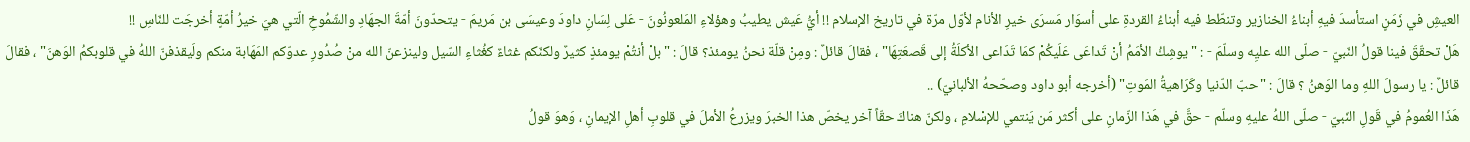العيشِ في زَمَنٍ استأسدَ فيهِ أبناءُ الخنازير وتنطّط فيه أبناءُ القردةِ على أسوَار مَسرَى خيرِ الأنام لأوّل مرّة في تاريخ الإسلام !! أيُّ عَيش يطيبُ وهؤلاءِ المَلعونُونَ - عَلى لِسَانِ داودَ وعيسَى بن مَريمَ - يتحدّونَ أمّةَ الجهَادِ والشّمُوخِ الّتي هيَ خيرُ أمّةٍ أخرجَت للنّاسِ !!
هَلْ تحقّقَ فينا قولُ النّبيّ - صلّى الله عليِه وسلّمَ - : "يوشِكُ الأمَمُ أنْ تَداعَى عَلَيكُمْ كمَا تَدَاعى الأكلَةُ إلى قَصعَتِهَا" ، فقالَ قائلٌ : ومِنْ قلّة نحنُ يومئذ؟ قالَ : "بلْ أنتُمْ يومئذٍ كثيرٌ ولكنّكم غثاءٌ كغُثاءِ السّيل ولينزعنّ الله منْ صُدُورِ عدوّكم المَهَابة منكم ولَيقذفنّ اللهُ في قلوبكمُ الوَهنَ" ، فقالَ قائلٌ : يا رسولَ اللهِ وما الوَهنُ ؟ قالَ : "حبّ الدّنيا وكَرَاهيةُ المَوتِ" (أخرجه أبو داود وصحّحهُ الألبانيّ) ..
هَذَا العُمومُ في قَولِ النّبيّ - صلّى اللهُ عليهِ وسلّم - حقَّ في هَذا الزّمانِ على أكثر مَن يَنتمي للإسْلامِ ، ولكنّ هناكَ حقّاً آخر يخصّ هذا الخبرَ ويزرعُ الأملَ في قلوبِ أهلِ الإيمانِ ، وَهوَ قولُ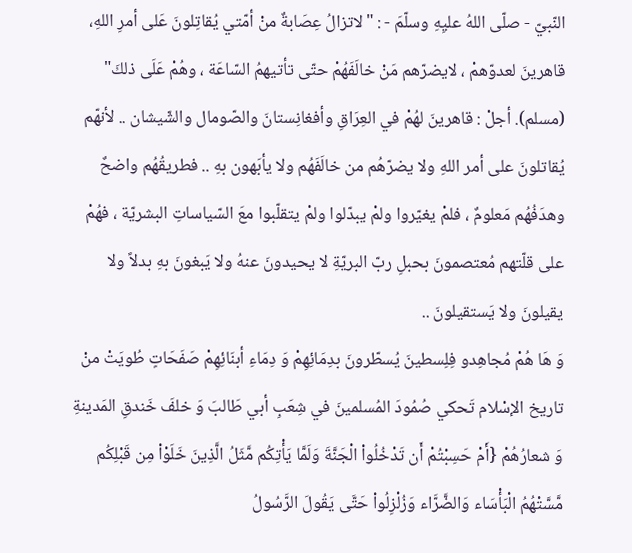النّبيّ - صلّى اللهُ عليِهِ وسلّمَ - : "لاتزالُ عِصَابةٌ منْ أمّتي يُقاتِلونَ عَلى أمرِ اللهِ، قاهرينَ لعدوّهمْ ، لايضرّهم مَنْ خالَفَهُمْ حتّى تأتيهمُ السّاعَة ، وهُمْ عَلَى ذلكَ" (مسلم). أجلْ : قاهرينَ لهُمْ في العِرَاقِ وأفغانِستانَ والصّومال والشّيشان .. لأنهّم يُقاتلونَ على أمر اللهِ ولا يضرّهُم من خالَفَهُم ولا يأبَهون بهِ .. فطريقُهُم واضحٌ وهدَفُهُم مَعلومٌ ، فلمْ يغيّروا ولمْ يبدّلوا ولمْ يتقلّبوا معَ السّياساتِ البشريّة ، فهُمْ على قلّتهم مُعتصمونَ بحبلِ ربّ البريّةِ لا يحيدونَ عنهُ ولا يَبغونَ بهِ بدلاً ولا يقيلونَ ولا يَستقيلونَ ..
وَ هَا هُمْ مُجاهِدو فِلِسطينَ يُسطّرونَ بدِمَائِهِمْ وَ دِمَاءِ أبنَائِهِمْ صَفَحَاتٍ طُويَتْ منْ تاريخ الإسْلام تَحكي صُمُودَ المُسلمينَ في شِعَبِ أبي طَالبَ وَ خلفَ خَندقِ المَدينةِ وَ شعارُهُمْ {أَمْ حَسِبْتُمْ أَن تَدْخُلُواْ الْجَنَّةَ وَلَمَّا يَأْتِكُم مَّثَلُ الَّذِينَ خَلَوْاْ مِن قَبْلِكُم مَّسَّتْهُمُ الْبَأْسَاء وَالضَّرَّاء وَزُلْزِلُواْ حَتَّى يَقُولَ الرَّسُولُ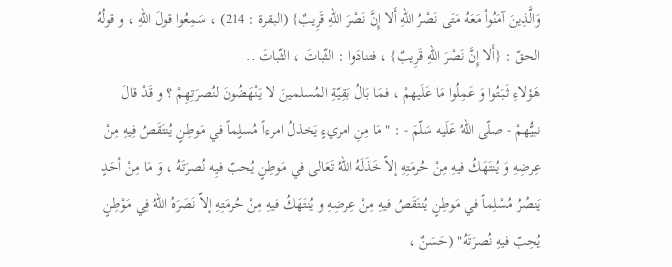وَالَّذِينَ آمَنُواْ مَعَهُ مَتَى نَصْرُ اللّهِ أَلا إِنَّ نَصْرَ اللّهِ قَرِيبٌ} (البقرة : 214) ، سَمِعُوا قولَ اللهِ ، و قولُهُ الحقّ : {أَلا إِنَّ نَصْرَ اللّهِ قَرِيبٌ} ، فتنادَوا : الثّباتَ ، الثّباتَ ..
هَؤلاءِ ثَبَتُوا وَ عَمِلُوا مَا عَلَيهمْ ، فمَا بَالُ بَقِيّةِ المُسلمينَ لا يَنْهَضُونَ لنُصرَتِهِمْ ؟ و قَدْ قالَ نبيُّهمْ - صلّى اللهُ عَلَيه سَلّمَ - : "مَا مِنِ امريءٍ يَخذلُ امرءاً مُسلٍماً في مَوطِنٍ يُنتَقَصُ فِيهِ مِنْ عِرضِهِ وَ يُنتَهَكُ فيهِ مِنْ حُرمَتِهِ إلاّ خَذَلَهُ اللهُ تَعَالى في مَوطِنٍ يُحبّ فيِه نُصرَتَهُ ، وَ مَا مِنْ أحَدٍ يَنصُرُ مُسْلِماً في مَوطِنٍ يُنتَقَصُ فيهِ مِنْ عِرضِهِ و يُنتَهَكُ فيهِ مِنْ حُرمَتِهِ إلاّ نَصَرَهُ اللهُ فِي مَوْطِنٍ يُحِبّ فيهِ نُصرَتَهُ" (حَسَنٌ ،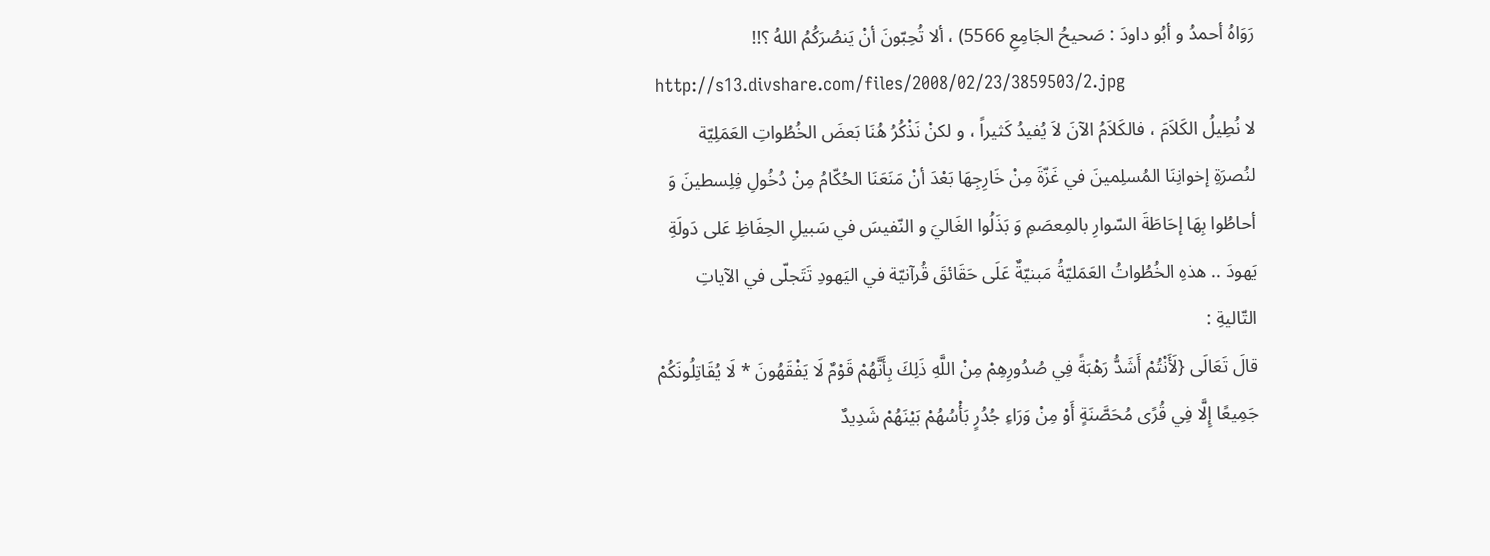رَوَاهُ أحمدُ و أبُو داودَ : صَحيحُ الجَامِعِ 5566) ، ألا تُحِبّونَ أنْ يَنصُرَكُمُ اللهُ ؟!!
http://s13.divshare.com/files/2008/02/23/3859503/2.jpg
لا نُطِيلُ الكَلاَمَ ، فالكَلاَمُ الآنَ لاَ يُفيدُ كَثيراً ، و لكنْ نَذْكُرُ هُنَا بَعضَ الخُطُواتِ العَمَلِيّة لنُصرَةِ إخوانِنَا المُسلِمينَ في غَزّةَ مِنْ خَارِجِهَا بَعْدَ أنْ مَنَعَنَا الحُكّامُ مِنْ دُخُولِ فِلِسطينَ وَ أحاطُوا بِهَا إحَاطَةَ السّوارِ بالمِعصَمِ وَ بَذَلُوا الغَاليَ و النّفيسَ في سَبيلِ الحِفَاظِ عَلى دَولَةِ يَهودَ .. هذهِ الخُطُواتُ العَمَليّةُ مَبنيّةٌ عَلَى حَقَائقَ قُرآنيّة في اليَهودِ تَتَجلّى في الآياتِ التّاليةِ :
قالَ تَعَالَى {لَأَنْتُمْ أَشَدُّ رَهْبَةً فِي صُدُورِهِمْ مِنْ اللَّهِ ذَلِكَ بِأَنَّهُمْ قَوْمٌ لَا يَفْقَهُونَ * لَا يُقَاتِلُونَكُمْ جَمِيعًا إِلَّا فِي قُرًى مُحَصَّنَةٍ أَوْ مِنْ وَرَاءِ جُدُرٍ بَأْسُهُمْ بَيْنَهُمْ شَدِيدٌ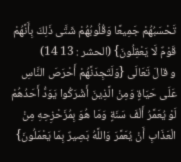تَحْسَبُهُمْ جَمِيعًا وَقُلُوبُهُمْ شَتَّى ذَلِكَ بِأَنَّهُمْ قَوْمٌ لَا يَعْقِلُونَ} (الحشر : 13 14)
و قالَ تَعَالَى {وَلَتَجِدَنَّهُمْ أَحْرَصَ النَّاسِ عَلَى حَيَاةٍ وَمِنْ الَّذِينَ أَشْرَكُوا يَوَدُّ أَحَدُهُمْ لَوْ يُعَمَّرُ أَلْفَ سَنَةٍ وَمَا هُوَ بِمُزَحْزِحِهِ مِنْ الْعَذَابِ أَنْ يُعَمَّرَ وَاللَّهُ بَصِيرٌ بِمَا يَعْمَلُونَ}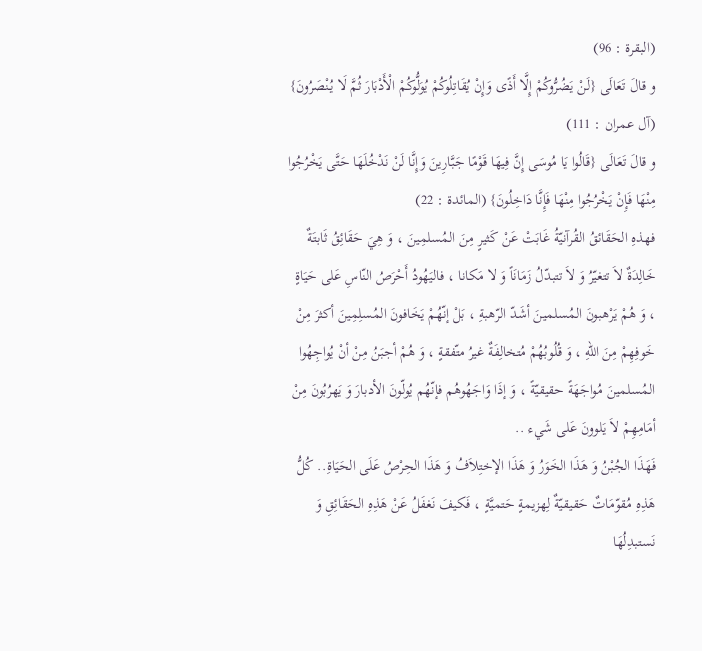(البقرة : 96)
و قالَ تَعَالَى {لَنْ يَضُرُّوكُمْ إِلَّا أَذًى وَإِنْ يُقَاتِلُوكُمْ يُوَلُّوكُمْ الْأَدْبَارَ ثُمَّ لَا يُنْصَرُونَ} (آل عمران : 111)
و قالَ تَعَالَى {قَالُوا يَا مُوسَى إِنَّ فِيهَا قَوْمًا جَبَّارِينَ وَإِنَّا لَنْ نَدْخُلَهَا حَتَّى يَخْرُجُوا مِنْهَا فَإِنْ يَخْرُجُوا مِنْهَا فَإِنَّا دَاخِلُونَ} (المائدة : 22)
فهذهِ الحَقَائقُ القُرآنيّةُ غَابَتْ عَنْ كَثيرٍ مِنَ المُسلمِينَ ، وَ هِيَ حَقَائِقُ ثَابتَةٌ خَالِدَةٌ لاَ تتغيّرُ وَ لاَ تتبدّلُ زَمَانَاً وَ لا مَكانا ، فاليَهُودُ أَحْرَصُ النّاسِ عَلى حَيَاةٍ ، وَ هُمْ يَرْهبونَ المُسلمينَ أشَدّ الرّهبةِ ، بَلْ إنّهُمْ يَخَافونَ المُسلِمِينَ أكثرَ مِنْ خَوفِهِمْ مِنَ اللهِ ، وَ قُلُوبُهُمْ مُتخالِفَةٌ غيرُ متّفقةٍ ، وَ هُمْ أجبَنُ مِنْ أنْ يُواجِهُوا المُسلمينَ مُواجَهَةً حقيقيّةً ، وَ إذَا وَاجَهُوهُم فإنّهُم يُولّونَ الأدبارَ وَ يَهرُبُونَ مِنْ أمَامِهِمْ لاَ يَلوونَ عَلى شَيء ..
فَهَذَا الجُبْنُ وَ هَذَا الخَوَرُ وَ هَذَا الإختِلاَفُ وَ هَذَا الحِرْصُ عَلَى الحَيَاةِ.. كُلُّ هَذِهِ مُقوّمَاتٌ حَقيقيّةٌ لِهزيمةٍ حَتميَّةٍ ، فَكيفَ نَغفَلُ عَنْ هَذِهِ الحَقَائِقِ وَ نَستبدِلُهَا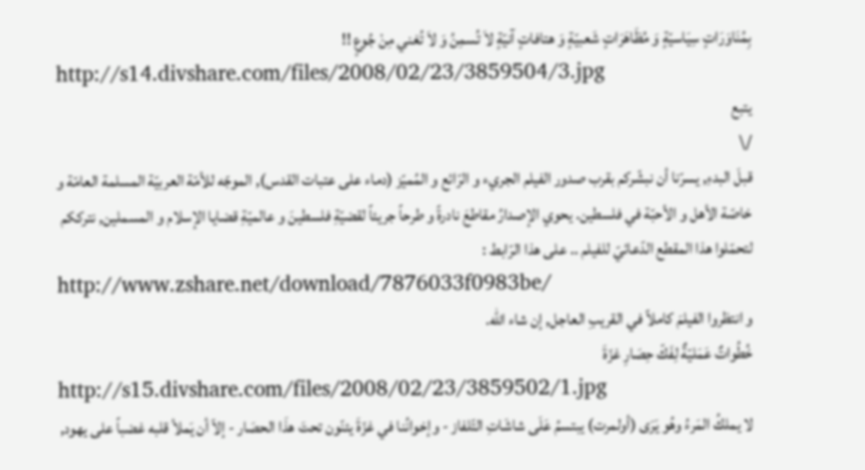بِمُنَاوَرَاتٍ سِيَاسيّةٍ وَ مُظَاهَرَاتٍ شَعبيّةٍ وَ هتافاتٍ آنيّةٍ لاَ تُسمِنُ وَ لاَ تُغني مِنْ جُوعٍ !!
http://s14.divshare.com/files/2008/02/23/3859504/3.jpg
يتبع
/\
قبلَ البدءِ, يسرّنا أن نبشّركم بقرب صدور الفيلم الجريء و الرّائع و المُميّز (دماء على عتبات القدس), الموجّه للأمّة العربيّة المسلمة العامّة و خاصّة الأهل و الأحبّة في فلسطين. يحوي الإصدارُ مقاطعَ نادرةً و طرحاً جريئاً لقضيّةِ فلسطينَ و عالميّةِ قضايا الإسلام و المسملين, نترككم لتحمّلوا هذا المقطع الدّعائيّ للفيلم .. على هذا الرّابط :
http://www.zshare.net/download/7876033f0983be/
و انتظروا الفيلمَ كاملاً في القريبِ العاجل, إن شاء الله.
خُطُواتٌ عَمَليّةٌ لِفَكّ حِصَارِ غزّةَ
http://s15.divshare.com/files/2008/02/23/3859502/1.jpg
لا يملكُ المَرءُ وهُو يَرَى (أولمرت) يبتسمُ عَلَى شاشَاتِ التّلفاز - وإخوانُنا في غزّةَ يئنّون تحتَ هذَا الحصَار - إلاّ أن يَملأ قلبه غضباً على يهود,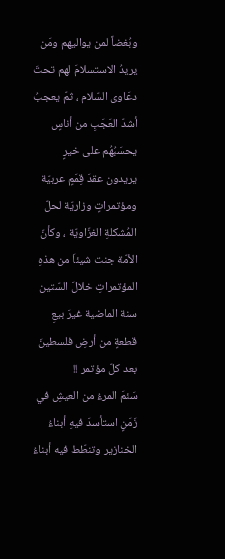وبُغضاً لمن يواليهم ومَن يريدُ الاستسلامَ لهم تحتَ دعَاوى السّلام ، ثمّ يعجبُ أشدّ العَجَبِ من أناسٍ يحسَبُهُم على خيرٍ يريدون عقدَ قِمَمٍ عربيّة ومؤتمراتٍ وزاريّة لحلّ المُشكلةِ الغزّاويّة ، وكأنّ الأمّة جنت شيئاَ من هذهِ المؤتمراتِ خلالَ السّتين سنة الماضية غيرَ بيعِ قطعةٍ من أرضِ فلسطينَ بعد كلّ مؤتمر !!
سَئمَ المرءُ من العيشِ في زَمَنٍ استأسدَ فيهِ أبناءُ الخنازير وتنطّط فيه أبناءُ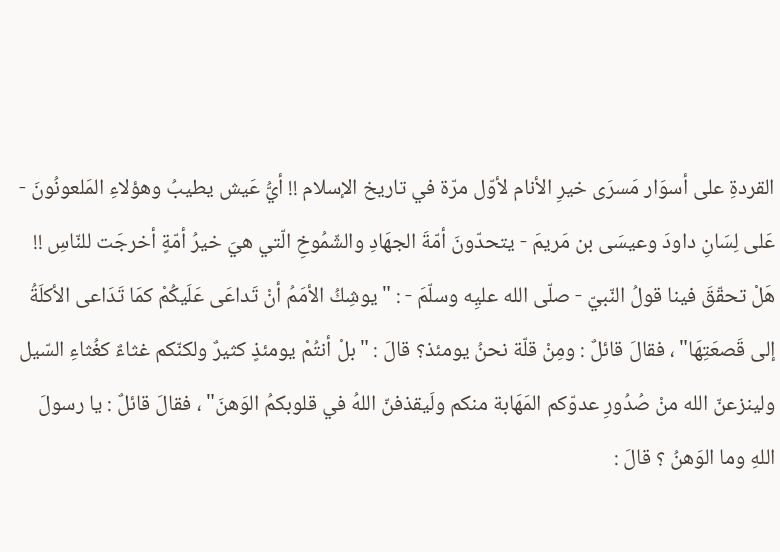القردةِ على أسوَار مَسرَى خيرِ الأنام لأوّل مرّة في تاريخ الإسلام !! أيُّ عَيش يطيبُ وهؤلاءِ المَلعونُونَ - عَلى لِسَانِ داودَ وعيسَى بن مَريمَ - يتحدّونَ أمّةَ الجهَادِ والشّمُوخِ الّتي هيَ خيرُ أمّةٍ أخرجَت للنّاسِ !!
هَلْ تحقّقَ فينا قولُ النّبيّ - صلّى الله عليِه وسلّمَ - : "يوشِكُ الأمَمُ أنْ تَداعَى عَلَيكُمْ كمَا تَدَاعى الأكلَةُ إلى قَصعَتِهَا" ، فقالَ قائلٌ : ومِنْ قلّة نحنُ يومئذ؟ قالَ : "بلْ أنتُمْ يومئذٍ كثيرٌ ولكنّكم غثاءٌ كغُثاءِ السّيل ولينزعنّ الله منْ صُدُورِ عدوّكم المَهَابة منكم ولَيقذفنّ اللهُ في قلوبكمُ الوَهنَ" ، فقالَ قائلٌ : يا رسولَ اللهِ وما الوَهنُ ؟ قالَ :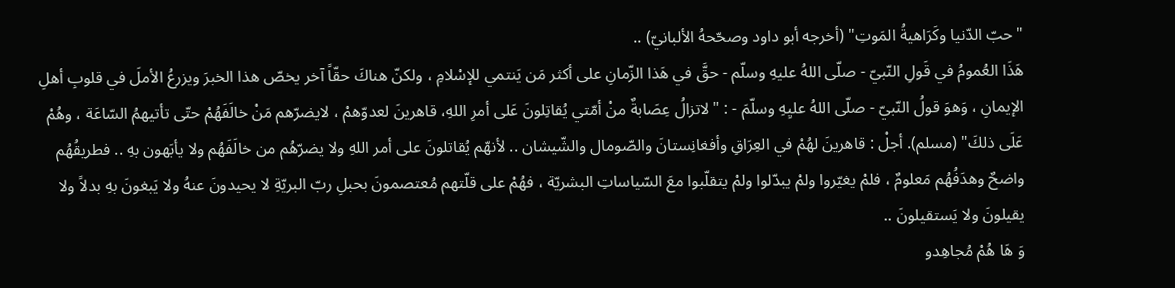"حبّ الدّنيا وكَرَاهيةُ المَوتِ" (أخرجه أبو داود وصحّحهُ الألبانيّ) ..
هَذَا العُمومُ في قَولِ النّبيّ - صلّى اللهُ عليهِ وسلّم - حقَّ في هَذا الزّمانِ على أكثر مَن يَنتمي للإسْلامِ ، ولكنّ هناكَ حقّاً آخر يخصّ هذا الخبرَ ويزرعُ الأملَ في قلوبِ أهلِ الإيمانِ ، وَهوَ قولُ النّبيّ - صلّى اللهُ عليِهِ وسلّمَ - : "لاتزالُ عِصَابةٌ منْ أمّتي يُقاتِلونَ عَلى أمرِ اللهِ، قاهرينَ لعدوّهمْ ، لايضرّهم مَنْ خالَفَهُمْ حتّى تأتيهمُ السّاعَة ، وهُمْ عَلَى ذلكَ" (مسلم). أجلْ : قاهرينَ لهُمْ في العِرَاقِ وأفغانِستانَ والصّومال والشّيشان .. لأنهّم يُقاتلونَ على أمر اللهِ ولا يضرّهُم من خالَفَهُم ولا يأبَهون بهِ .. فطريقُهُم واضحٌ وهدَفُهُم مَعلومٌ ، فلمْ يغيّروا ولمْ يبدّلوا ولمْ يتقلّبوا معَ السّياساتِ البشريّة ، فهُمْ على قلّتهم مُعتصمونَ بحبلِ ربّ البريّةِ لا يحيدونَ عنهُ ولا يَبغونَ بهِ بدلاً ولا يقيلونَ ولا يَستقيلونَ ..
وَ هَا هُمْ مُجاهِدو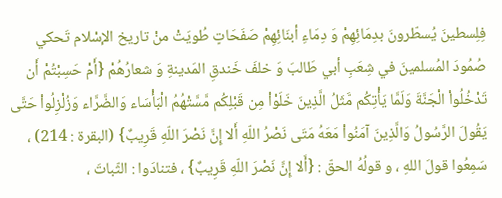فِلِسطينَ يُسطّرونَ بدِمَائِهِمْ وَ دِمَاءِ أبنَائِهِمْ صَفَحَاتٍ طُويَتْ منْ تاريخ الإسْلام تَحكي صُمُودَ المُسلمينَ في شِعَبِ أبي طَالبَ وَ خلفَ خَندقِ المَدينةِ وَ شعارُهُمْ {أَمْ حَسِبْتُمْ أَن تَدْخُلُواْ الْجَنَّةَ وَلَمَّا يَأْتِكُم مَّثَلُ الَّذِينَ خَلَوْاْ مِن قَبْلِكُم مَّسَّتْهُمُ الْبَأْسَاء وَالضَّرَّاء وَزُلْزِلُواْ حَتَّى يَقُولَ الرَّسُولُ وَالَّذِينَ آمَنُواْ مَعَهُ مَتَى نَصْرُ اللّهِ أَلا إِنَّ نَصْرَ اللّهِ قَرِيبٌ} (البقرة : 214) ، سَمِعُوا قولَ اللهِ ، و قولُهُ الحقّ : {أَلا إِنَّ نَصْرَ اللّهِ قَرِيبٌ} ، فتنادَوا : الثّباتَ ،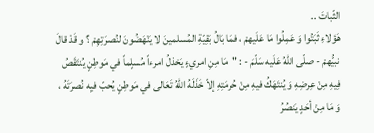الثّباتَ ..
هَؤلاءِ ثَبَتُوا وَ عَمِلُوا مَا عَلَيهمْ ، فمَا بَالُ بَقِيّةِ المُسلمينَ لا يَنْهَضُونَ لنُصرَتِهِمْ ؟ و قَدْ قالَ نبيُّهمْ - صلّى اللهُ عَلَيه سَلّمَ - : "مَا مِنِ امريءٍ يَخذلُ امرءاً مُسلٍماً في مَوطِنٍ يُنتَقَصُ فِيهِ مِنْ عِرضِهِ وَ يُنتَهَكُ فيهِ مِنْ حُرمَتِهِ إلاّ خَذَلَهُ اللهُ تَعَالى في مَوطِنٍ يُحبّ فيِه نُصرَتَهُ ، وَ مَا مِنْ أحَدٍ يَنصُرُ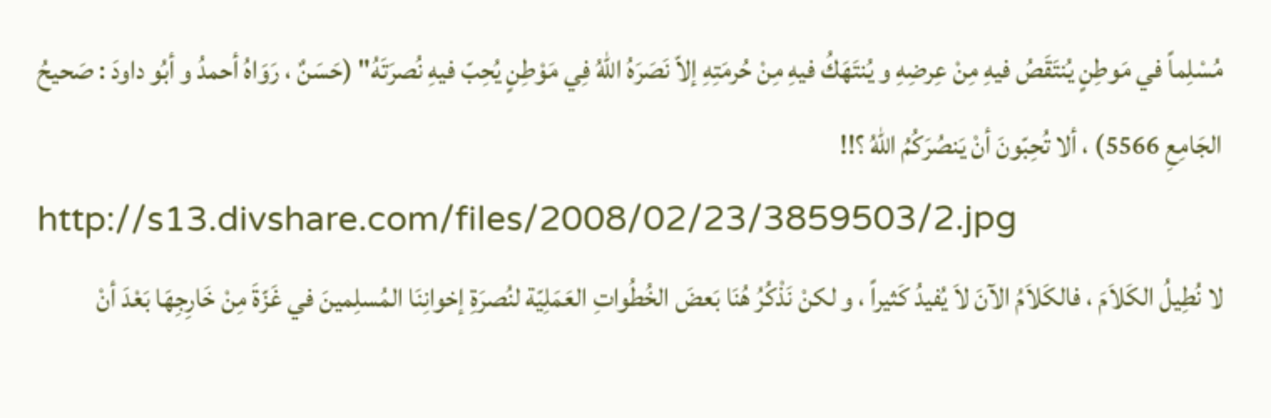مُسْلِماً في مَوطِنٍ يُنتَقَصُ فيهِ مِنْ عِرضِهِ و يُنتَهَكُ فيهِ مِنْ حُرمَتِهِ إلاّ نَصَرَهُ اللهُ فِي مَوْطِنٍ يُحِبّ فيهِ نُصرَتَهُ" (حَسَنٌ ، رَوَاهُ أحمدُ و أبُو داودَ : صَحيحُ الجَامِعِ 5566) ، ألا تُحِبّونَ أنْ يَنصُرَكُمُ اللهُ ؟!!
http://s13.divshare.com/files/2008/02/23/3859503/2.jpg
لا نُطِيلُ الكَلاَمَ ، فالكَلاَمُ الآنَ لاَ يُفيدُ كَثيراً ، و لكنْ نَذْكُرُ هُنَا بَعضَ الخُطُواتِ العَمَلِيّة لنُصرَةِ إخوانِنَا المُسلِمينَ في غَزّةَ مِنْ خَارِجِهَا بَعْدَ أنْ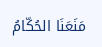مَنَعَنَا الحُكّامُ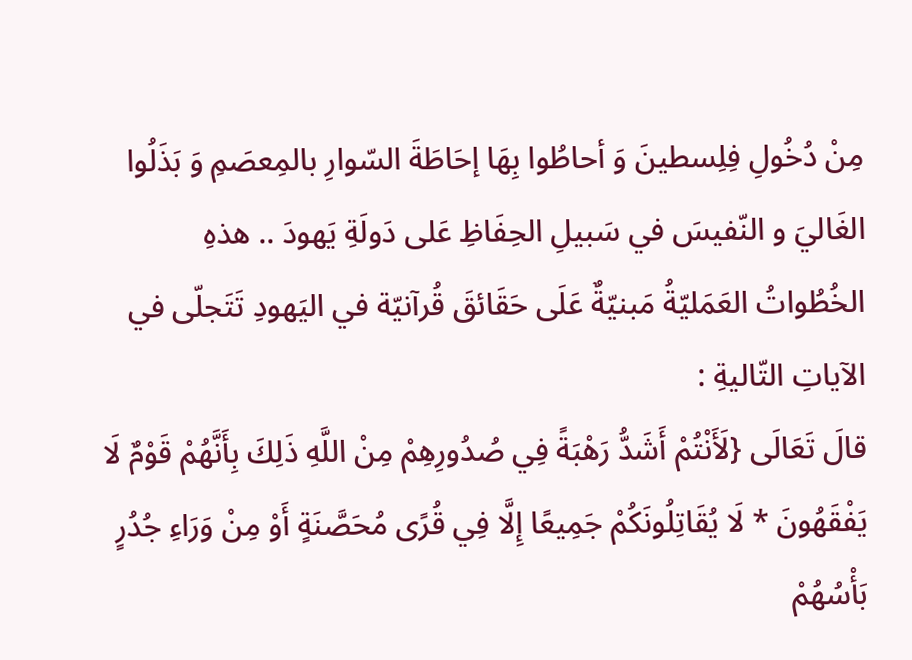مِنْ دُخُولِ فِلِسطينَ وَ أحاطُوا بِهَا إحَاطَةَ السّوارِ بالمِعصَمِ وَ بَذَلُوا الغَاليَ و النّفيسَ في سَبيلِ الحِفَاظِ عَلى دَولَةِ يَهودَ .. هذهِ الخُطُواتُ العَمَليّةُ مَبنيّةٌ عَلَى حَقَائقَ قُرآنيّة في اليَهودِ تَتَجلّى في الآياتِ التّاليةِ :
قالَ تَعَالَى {لَأَنْتُمْ أَشَدُّ رَهْبَةً فِي صُدُورِهِمْ مِنْ اللَّهِ ذَلِكَ بِأَنَّهُمْ قَوْمٌ لَا يَفْقَهُونَ * لَا يُقَاتِلُونَكُمْ جَمِيعًا إِلَّا فِي قُرًى مُحَصَّنَةٍ أَوْ مِنْ وَرَاءِ جُدُرٍ بَأْسُهُمْ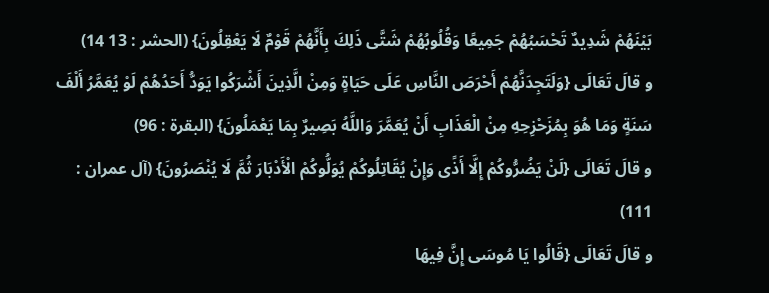بَيْنَهُمْ شَدِيدٌ تَحْسَبُهُمْ جَمِيعًا وَقُلُوبُهُمْ شَتَّى ذَلِكَ بِأَنَّهُمْ قَوْمٌ لَا يَعْقِلُونَ} (الحشر : 13 14)
و قالَ تَعَالَى {وَلَتَجِدَنَّهُمْ أَحْرَصَ النَّاسِ عَلَى حَيَاةٍ وَمِنْ الَّذِينَ أَشْرَكُوا يَوَدُّ أَحَدُهُمْ لَوْ يُعَمَّرُ أَلْفَ سَنَةٍ وَمَا هُوَ بِمُزَحْزِحِهِ مِنْ الْعَذَابِ أَنْ يُعَمَّرَ وَاللَّهُ بَصِيرٌ بِمَا يَعْمَلُونَ} (البقرة : 96)
و قالَ تَعَالَى {لَنْ يَضُرُّوكُمْ إِلَّا أَذًى وَإِنْ يُقَاتِلُوكُمْ يُوَلُّوكُمْ الْأَدْبَارَ ثُمَّ لَا يُنْصَرُونَ} (آل عمران : 111)
و قالَ تَعَالَى {قَالُوا يَا مُوسَى إِنَّ فِيهَا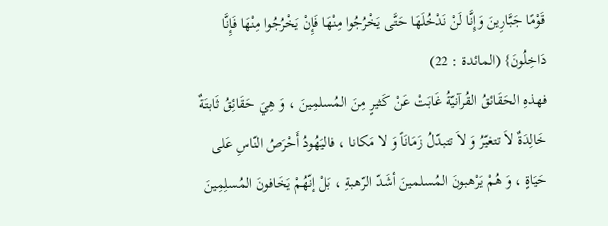قَوْمًا جَبَّارِينَ وَإِنَّا لَنْ نَدْخُلَهَا حَتَّى يَخْرُجُوا مِنْهَا فَإِنْ يَخْرُجُوا مِنْهَا فَإِنَّا دَاخِلُونَ} (المائدة : 22)
فهذهِ الحَقَائقُ القُرآنيّةُ غَابَتْ عَنْ كَثيرٍ مِنَ المُسلمِينَ ، وَ هِيَ حَقَائِقُ ثَابتَةٌ خَالِدَةٌ لاَ تتغيّرُ وَ لاَ تتبدّلُ زَمَانَاً وَ لا مَكانا ، فاليَهُودُ أَحْرَصُ النّاسِ عَلى حَيَاةٍ ، وَ هُمْ يَرْهبونَ المُسلمينَ أشَدّ الرّهبةِ ، بَلْ إنّهُمْ يَخَافونَ المُسلِمِينَ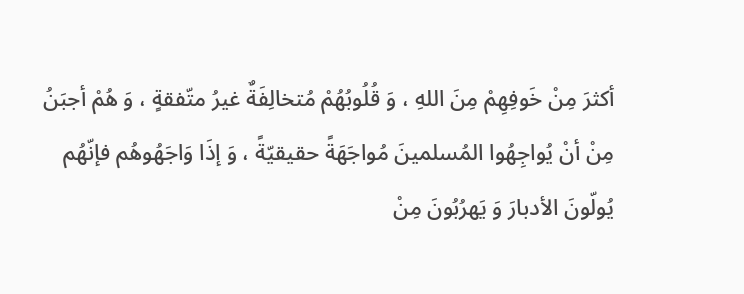أكثرَ مِنْ خَوفِهِمْ مِنَ اللهِ ، وَ قُلُوبُهُمْ مُتخالِفَةٌ غيرُ متّفقةٍ ، وَ هُمْ أجبَنُ مِنْ أنْ يُواجِهُوا المُسلمينَ مُواجَهَةً حقيقيّةً ، وَ إذَا وَاجَهُوهُم فإنّهُم يُولّونَ الأدبارَ وَ يَهرُبُونَ مِنْ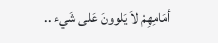أمَامِهِمْ لاَ يَلوونَ عَلى شَيء ..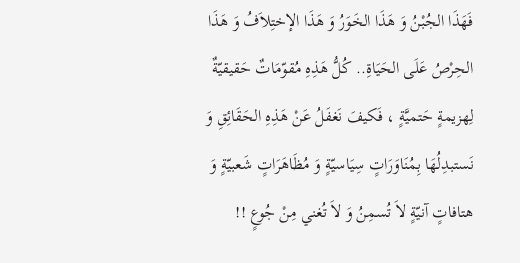فَهَذَا الجُبْنُ وَ هَذَا الخَوَرُ وَ هَذَا الإختِلاَفُ وَ هَذَا الحِرْصُ عَلَى الحَيَاةِ.. كُلُّ هَذِهِ مُقوّمَاتٌ حَقيقيّةٌ لِهزيمةٍ حَتميَّةٍ ، فَكيفَ نَغفَلُ عَنْ هَذِهِ الحَقَائِقِ وَ نَستبدِلُهَا بِمُنَاوَرَاتٍ سِيَاسيّةٍ وَ مُظَاهَرَاتٍ شَعبيّةٍ وَ هتافاتٍ آنيّةٍ لاَ تُسمِنُ وَ لاَ تُغني مِنْ جُوعٍ !!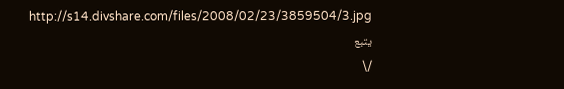http://s14.divshare.com/files/2008/02/23/3859504/3.jpg
يتبع
/\